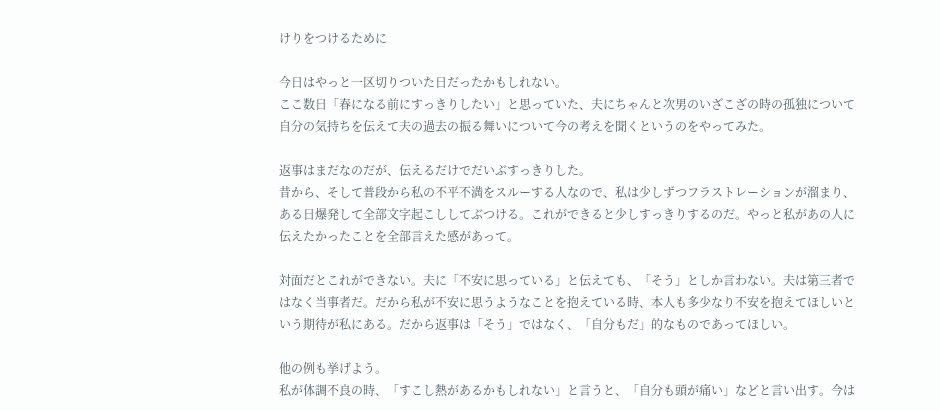けりをつけるために

今日はやっと一区切りついた日だったかもしれない。
ここ数日「春になる前にすっきりしたい」と思っていた、夫にちゃんと次男のいざこざの時の孤独について自分の気持ちを伝えて夫の過去の振る舞いについて今の考えを聞くというのをやってみた。

返事はまだなのだが、伝えるだけでだいぶすっきりした。
昔から、そして普段から私の不平不満をスルーする人なので、私は少しずつフラストレーションが溜まり、ある日爆発して全部文字起こししてぶつける。これができると少しすっきりするのだ。やっと私があの人に伝えたかったことを全部言えた感があって。

対面だとこれができない。夫に「不安に思っている」と伝えても、「そう」としか言わない。夫は第三者ではなく当事者だ。だから私が不安に思うようなことを抱えている時、本人も多少なり不安を抱えてほしいという期待が私にある。だから返事は「そう」ではなく、「自分もだ」的なものであってほしい。

他の例も挙げよう。
私が体調不良の時、「すこし熱があるかもしれない」と言うと、「自分も頭が痛い」などと言い出す。今は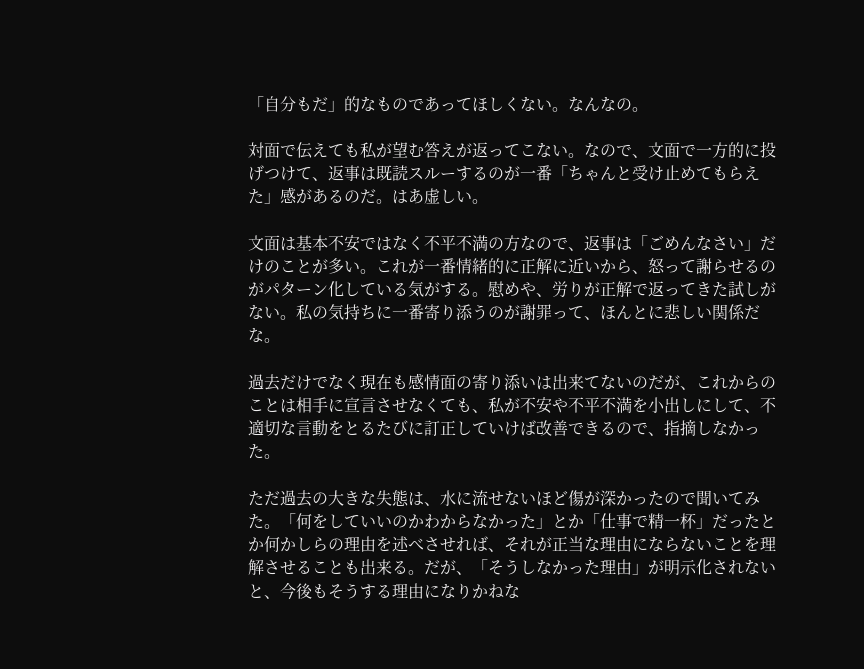「自分もだ」的なものであってほしくない。なんなの。

対面で伝えても私が望む答えが返ってこない。なので、文面で一方的に投げつけて、返事は既読スルーするのが一番「ちゃんと受け止めてもらえた」感があるのだ。はあ虚しい。

文面は基本不安ではなく不平不満の方なので、返事は「ごめんなさい」だけのことが多い。これが一番情緒的に正解に近いから、怒って謝らせるのがパターン化している気がする。慰めや、労りが正解で返ってきた試しがない。私の気持ちに一番寄り添うのが謝罪って、ほんとに悲しい関係だな。

過去だけでなく現在も感情面の寄り添いは出来てないのだが、これからのことは相手に宣言させなくても、私が不安や不平不満を小出しにして、不適切な言動をとるたびに訂正していけば改善できるので、指摘しなかった。

ただ過去の大きな失態は、水に流せないほど傷が深かったので聞いてみた。「何をしていいのかわからなかった」とか「仕事で精一杯」だったとか何かしらの理由を述べさせれば、それが正当な理由にならないことを理解させることも出来る。だが、「そうしなかった理由」が明示化されないと、今後もそうする理由になりかねな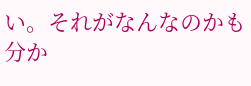い。それがなんなのかも分か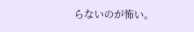らないのが怖い。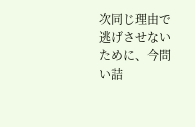次同じ理由で逃げさせないために、今問い詰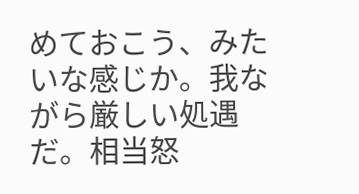めておこう、みたいな感じか。我ながら厳しい処遇だ。相当怒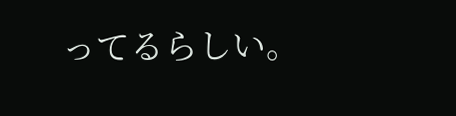ってるらしい。